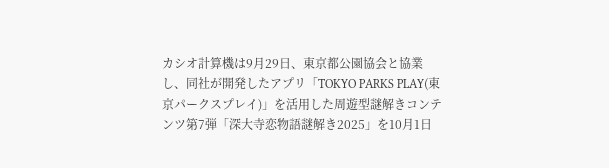カシオ計算機は9月29日、東京都公園協会と協業し、同社が開発したアプリ「TOKYO PARKS PLAY(東京パークスプレイ)」を活用した周遊型謎解きコンテンツ第7弾「深大寺恋物語謎解き2025」を10月1日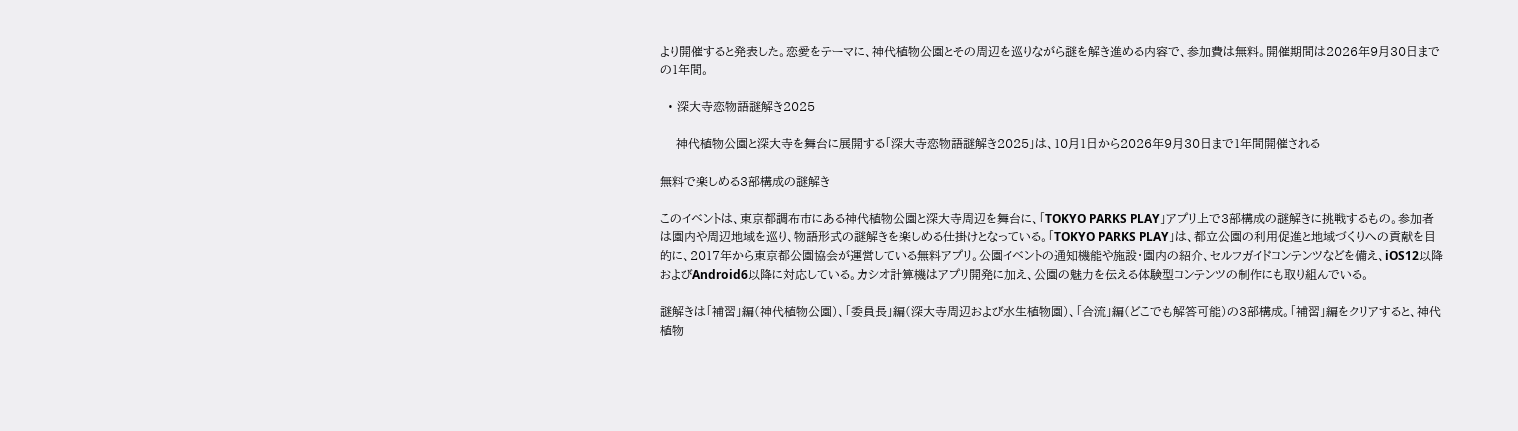より開催すると発表した。恋愛をテーマに、神代植物公園とその周辺を巡りながら謎を解き進める内容で、参加費は無料。開催期間は2026年9月30日までの1年間。

  • 深大寺恋物語謎解き2025

    神代植物公園と深大寺を舞台に展開する「深大寺恋物語謎解き2025」は、10月1日から2026年9月30日まで1年間開催される

無料で楽しめる3部構成の謎解き

このイベントは、東京都調布市にある神代植物公園と深大寺周辺を舞台に、「TOKYO PARKS PLAY」アプリ上で3部構成の謎解きに挑戦するもの。参加者は園内や周辺地域を巡り、物語形式の謎解きを楽しめる仕掛けとなっている。「TOKYO PARKS PLAY」は、都立公園の利用促進と地域づくりへの貢献を目的に、2017年から東京都公園協会が運営している無料アプリ。公園イベントの通知機能や施設・園内の紹介、セルフガイドコンテンツなどを備え、iOS12以降およびAndroid6以降に対応している。カシオ計算機はアプリ開発に加え、公園の魅力を伝える体験型コンテンツの制作にも取り組んでいる。

謎解きは「補習」編(神代植物公園)、「委員長」編(深大寺周辺および水生植物園)、「合流」編(どこでも解答可能)の3部構成。「補習」編をクリアすると、神代植物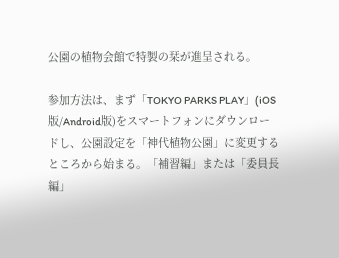公園の植物会館で特製の栞が進呈される。

参加方法は、まず「TOKYO PARKS PLAY」(iOS版/Android版)をスマートフォンにダウンロードし、公園設定を「神代植物公園」に変更するところから始まる。「補習編」または「委員長編」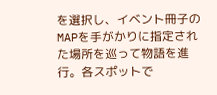を選択し、イベント冊子のMAPを手がかりに指定された場所を巡って物語を進行。各スポットで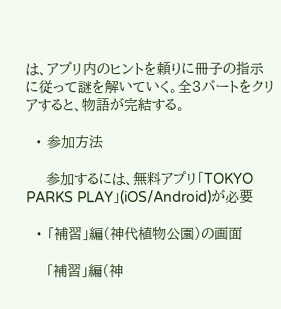は、アプリ内のヒントを頼りに冊子の指示に従って謎を解いていく。全3パートをクリアすると、物語が完結する。

  • 参加方法

    参加するには、無料アプリ「TOKYO PARKS PLAY」(iOS/Android)が必要

  • 「補習」編(神代植物公園)の画面

    「補習」編(神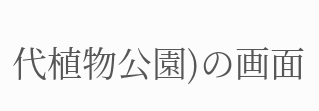代植物公園)の画面